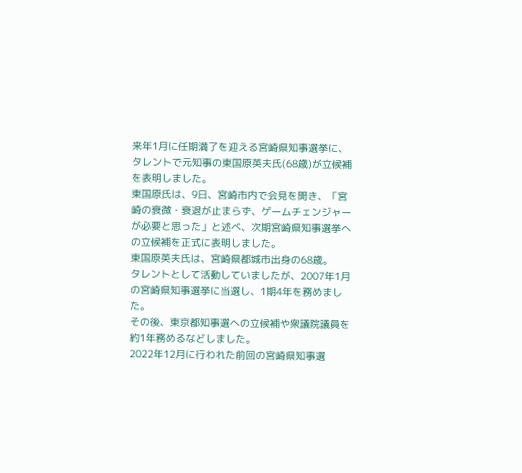来年1月に任期満了を迎える宮崎県知事選挙に、タレントで元知事の東国原英夫氏(68歳)が立候補を表明しました。
東国原氏は、9日、宮崎市内で会見を開き、「宮崎の衰微・衰退が止まらず、ゲームチェンジャーが必要と思った」と述べ、次期宮崎県知事選挙への立候補を正式に表明しました。
東国原英夫氏は、宮崎県都城市出身の68歳。
タレントとして活動していましたが、2007年1月の宮崎県知事選挙に当選し、1期4年を務めました。
その後、東京都知事選への立候補や衆議院議員を約1年務めるなどしました。
2022年12月に行われた前回の宮崎県知事選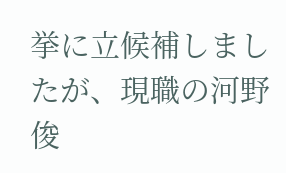挙に立候補しましたが、現職の河野俊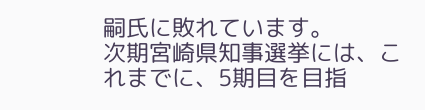嗣氏に敗れています。
次期宮崎県知事選挙には、これまでに、5期目を目指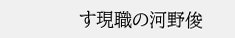す現職の河野俊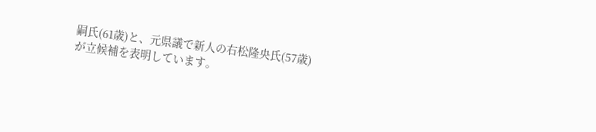嗣氏(61歳)と、元県議で新人の右松隆央氏(57歳)が立候補を表明しています。